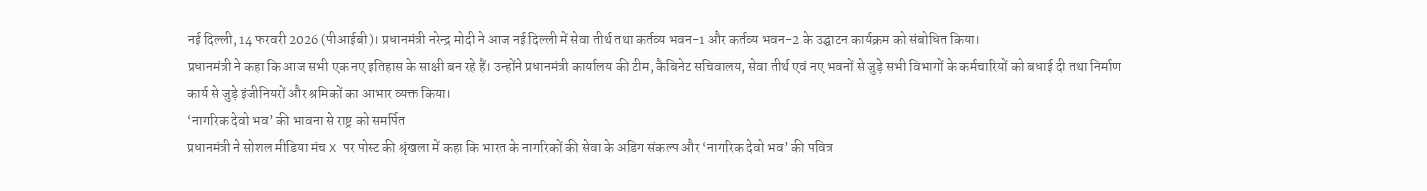नई दिल्ली, 14 फरवरी 2026 (पीआईबी)। प्रधानमंत्री नरेन्द्र मोदी ने आज नई दिल्ली में सेवा तीर्थ तथा कर्तव्य भवन-1 और कर्तव्य भवन-2 के उद्घाटन कार्यक्रम को संबोधित किया।
प्रधानमंत्री ने कहा कि आज सभी एक नए इतिहास के साक्षी बन रहे हैं। उन्होंने प्रधानमंत्री कार्यालय की टीम, कैबिनेट सचिवालय, सेवा तीर्थ एवं नए भवनों से जुड़े सभी विभागों के कर्मचारियों को बधाई दी तथा निर्माण कार्य से जुड़े इंजीनियरों और श्रमिकों का आभार व्यक्त किया।
‘नागरिक देवो भव’ की भावना से राष्ट्र को समर्पित
प्रधानमंत्री ने सोशल मीडिया मंच X पर पोस्ट की श्रृंखला में कहा कि भारत के नागरिकों की सेवा के अडिग संकल्प और ‘नागरिक देवो भव’ की पवित्र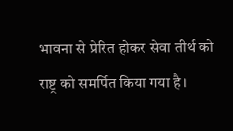भावना से प्रेरित होकर सेवा तीर्थ को राष्ट्र को समर्पित किया गया है।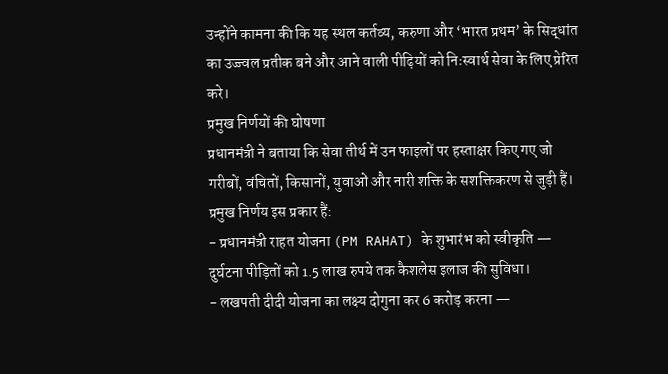उन्होंने कामना की कि यह स्थल कर्तव्य, करुणा और ‘भारत प्रथम’ के सिद्धांत का उज्ज्वल प्रतीक बने और आने वाली पीढ़ियों को निःस्वार्थ सेवा के लिए प्रेरित करे।
प्रमुख निर्णयों की घोषणा
प्रधानमंत्री ने बताया कि सेवा तीर्थ में उन फाइलों पर हस्ताक्षर किए गए जो गरीबों, वंचितों, किसानों, युवाओं और नारी शक्ति के सशक्तिकरण से जुड़ी हैं। प्रमुख निर्णय इस प्रकार हैं:
- प्रधानमंत्री राहत योजना (PM RAHAT) के शुभारंभ को स्वीकृति — दुर्घटना पीड़ितों को 1.5 लाख रुपये तक कैशलेस इलाज की सुविधा।
- लखपती दीदी योजना का लक्ष्य दोगुना कर 6 करोड़ करना —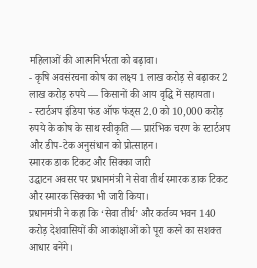महिलाओं की आत्मनिर्भरता को बढ़ावा।
- कृषि अवसंरचना कोष का लक्ष्य 1 लाख करोड़ से बढ़ाकर 2 लाख करोड़ रुपये — किसानों की आय वृद्धि में सहायता।
- स्टार्टअप इंडिया फंड ऑफ फंड्स 2.0 को 10,000 करोड़ रुपये के कोष के साथ स्वीकृति — प्रारंभिक चरण के स्टार्टअप और डीप-टेक अनुसंधान को प्रोत्साहन।
स्मारक डाक टिकट और सिक्का जारी
उद्घाटन अवसर पर प्रधानमंत्री ने सेवा तीर्थ स्मारक डाक टिकट और स्मारक सिक्का भी जारी किया।
प्रधानमंत्री ने कहा कि ‘सेवा तीर्थ’ और कर्तव्य भवन 140 करोड़ देशवासियों की आकांक्षाओं को पूरा करने का सशक्त आधार बनेंगे।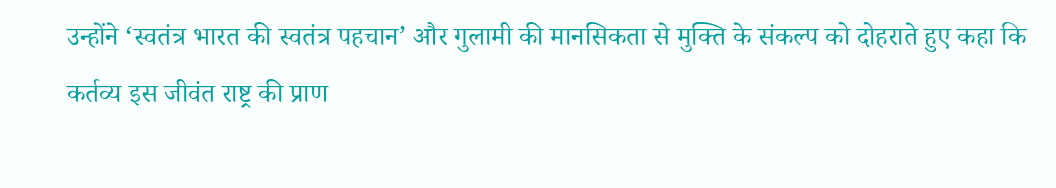उन्होंने ‘स्वतंत्र भारत की स्वतंत्र पहचान’ और गुलामी की मानसिकता से मुक्ति के संकल्प को दोहराते हुए कहा कि कर्तव्य इस जीवंत राष्ट्र की प्राण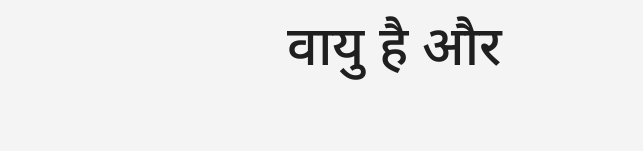वायु है और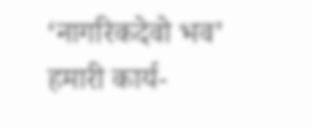‘नागरिकदेवो भव’ हमारी कार्य-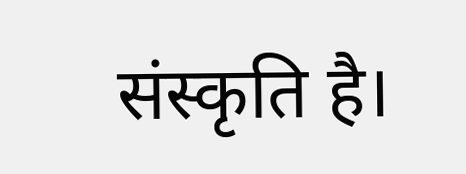संस्कृति है।